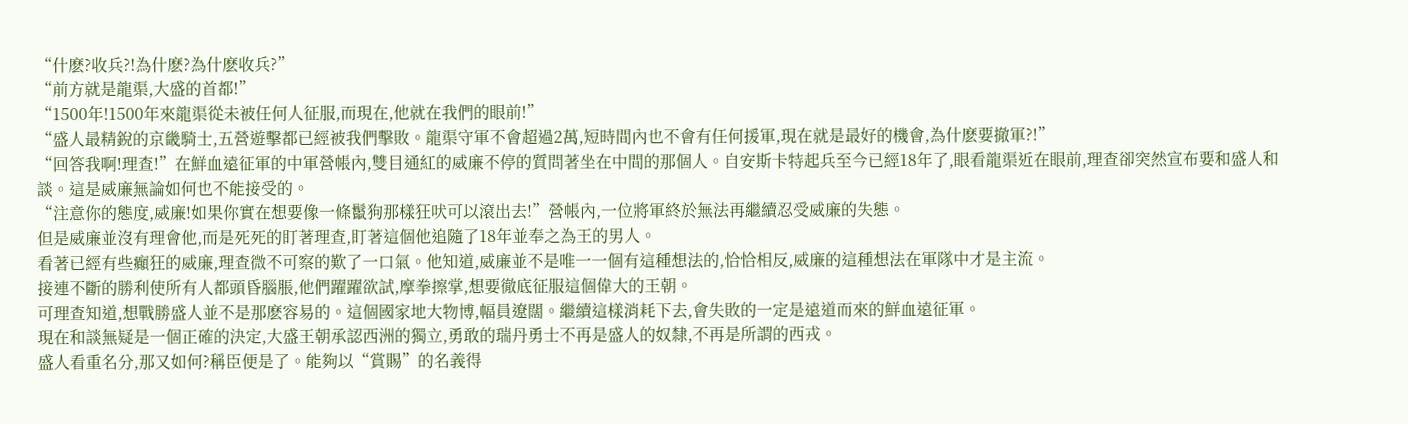“什麽?收兵?!為什麽?為什麽收兵?”
“前方就是龍渠,大盛的首都!”
“1500年!1500年來龍渠從未被任何人征服,而現在,他就在我們的眼前!”
“盛人最精銳的京畿騎士,五營遊擊都已經被我們擊敗。龍渠守軍不會超過2萬,短時間內也不會有任何援軍,現在就是最好的機會,為什麽要撤軍?!”
“回答我啊!理查!”在鮮血遠征軍的中軍營帳內,雙目通紅的威廉不停的質問著坐在中間的那個人。自安斯卡特起兵至今已經18年了,眼看龍渠近在眼前,理查卻突然宣布要和盛人和談。這是威廉無論如何也不能接受的。
“注意你的態度,威廉!如果你實在想要像一條鬣狗那樣狂吠可以滾出去!”營帳內,一位將軍終於無法再繼續忍受威廉的失態。
但是威廉並沒有理會他,而是死死的盯著理查,盯著這個他追隨了18年並奉之為王的男人。
看著已經有些癲狂的威廉,理查微不可察的歎了一口氣。他知道,威廉並不是唯一一個有這種想法的,恰恰相反,威廉的這種想法在軍隊中才是主流。
接連不斷的勝利使所有人都頭昏腦脹,他們躍躍欲試,摩拳擦掌,想要徹底征服這個偉大的王朝。
可理查知道,想戰勝盛人並不是那麽容易的。這個國家地大物博,幅員遼闊。繼續這樣消耗下去,會失敗的一定是遠道而來的鮮血遠征軍。
現在和談無疑是一個正確的決定,大盛王朝承認西洲的獨立,勇敢的瑞丹勇士不再是盛人的奴隸,不再是所謂的西戎。
盛人看重名分,那又如何?稱臣便是了。能夠以“賞賜”的名義得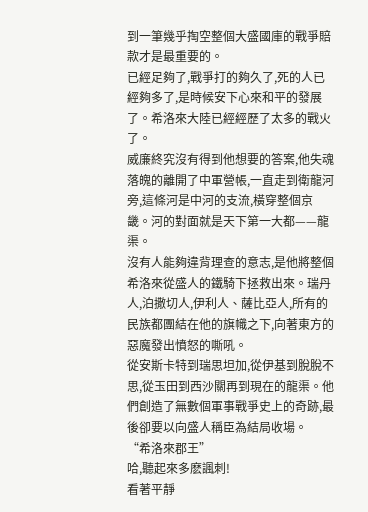到一筆幾乎掏空整個大盛國庫的戰爭賠款才是最重要的。
已經足夠了,戰爭打的夠久了,死的人已經夠多了,是時候安下心來和平的發展了。希洛來大陸已經經歷了太多的戰火了。
威廉終究沒有得到他想要的答案,他失魂落魄的離開了中軍營帳,一直走到衛龍河旁,這條河是中河的支流,橫穿整個京畿。河的對面就是天下第一大都——龍渠。
沒有人能夠違背理查的意志,是他將整個希洛來從盛人的鐵騎下拯救出來。瑞丹人,泊撒切人,伊利人、薩比亞人,所有的民族都團結在他的旗幟之下,向著東方的惡魔發出憤怒的嘶吼。
從安斯卡特到瑞思坦加,從伊基到脫脫不思,從玉田到西沙關再到現在的龍渠。他們創造了無數個軍事戰爭史上的奇跡,最後卻要以向盛人稱臣為結局收場。
“希洛來郡王”
哈,聽起來多麽諷刺!
看著平靜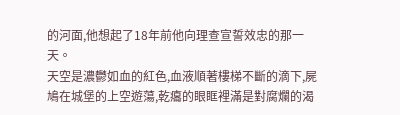的河面,他想起了18年前他向理查宣誓效忠的那一天。
天空是濃鬱如血的紅色,血液順著樓梯不斷的滴下,屍鳩在城堡的上空遊蕩,乾癟的眼眶裡滿是對腐爛的渴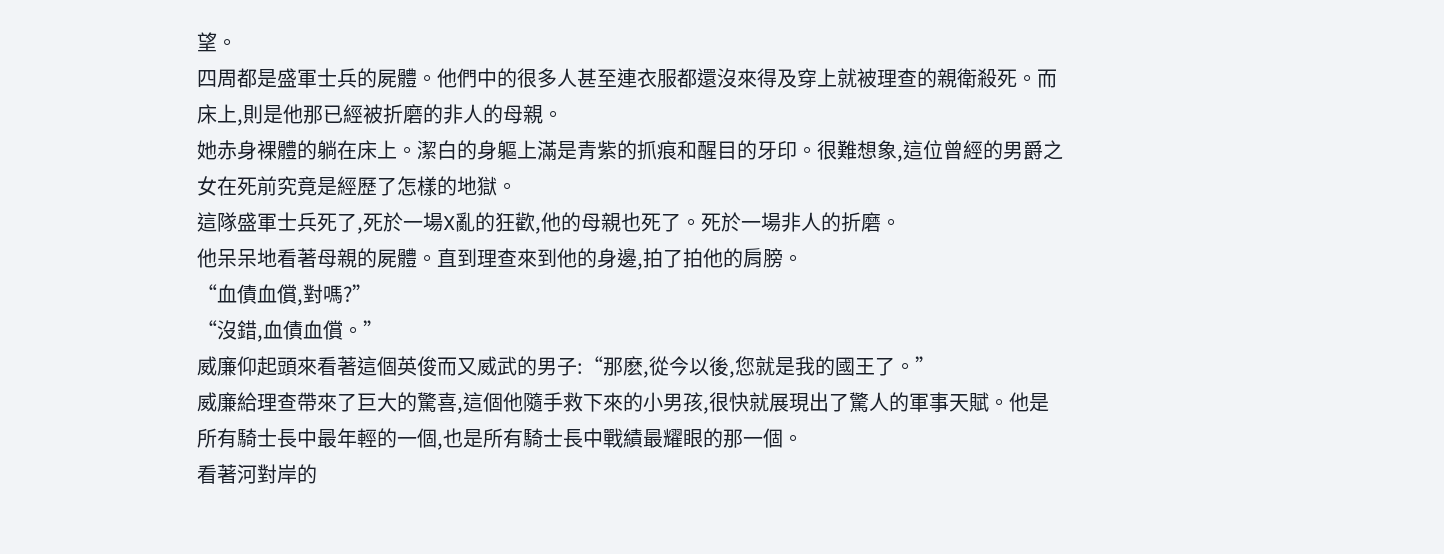望。
四周都是盛軍士兵的屍體。他們中的很多人甚至連衣服都還沒來得及穿上就被理查的親衛殺死。而床上,則是他那已經被折磨的非人的母親。
她赤身裸體的躺在床上。潔白的身軀上滿是青紫的抓痕和醒目的牙印。很難想象,這位曾經的男爵之女在死前究竟是經歷了怎樣的地獄。
這隊盛軍士兵死了,死於一場X亂的狂歡,他的母親也死了。死於一場非人的折磨。
他呆呆地看著母親的屍體。直到理查來到他的身邊,拍了拍他的肩膀。
“血債血償,對嗎?”
“沒錯,血債血償。”
威廉仰起頭來看著這個英俊而又威武的男子:“那麽,從今以後,您就是我的國王了。”
威廉給理查帶來了巨大的驚喜,這個他隨手救下來的小男孩,很快就展現出了驚人的軍事天賦。他是所有騎士長中最年輕的一個,也是所有騎士長中戰績最耀眼的那一個。
看著河對岸的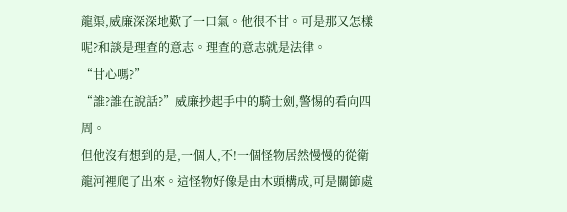龍渠,威廉深深地歎了一口氣。他很不甘。可是那又怎樣呢?和談是理查的意志。理查的意志就是法律。
“甘心嗎?”
“誰?誰在說話?”威廉抄起手中的騎士劍,警惕的看向四周。
但他沒有想到的是,一個人,不!一個怪物居然慢慢的從衛龍河裡爬了出來。這怪物好像是由木頭構成,可是關節處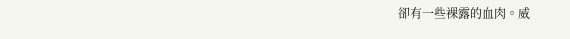卻有一些裸露的血肉。威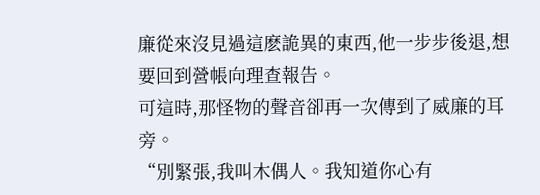廉從來沒見過這麽詭異的東西,他一步步後退,想要回到營帳向理查報告。
可這時,那怪物的聲音卻再一次傳到了威廉的耳旁。
“別緊張,我叫木偶人。我知道你心有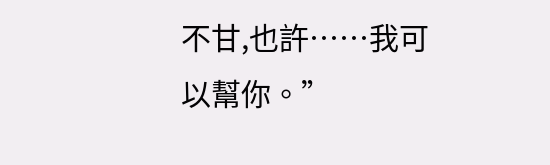不甘,也許……我可以幫你。”